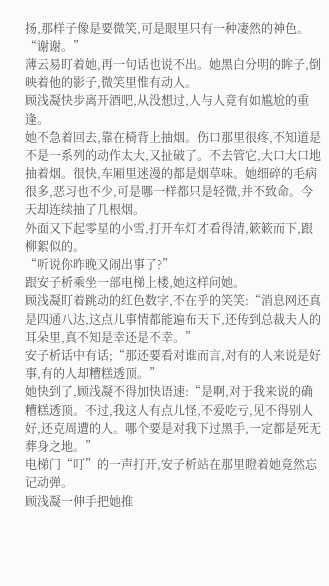扬,那样子像是要微笑,可是眼里只有一种凄然的神色。
“谢谢。”
薄云易盯着她,再一句话也说不出。她黑白分明的眸子,倒映着他的影子,微笑里惟有动人。
顾浅凝快步离开酒吧,从没想过,人与人竟有如尴尬的重逢。
她不急着回去,靠在椅背上抽烟。伤口那里很疼,不知道是不是一系列的动作太大,又扯破了。不去管它,大口大口地抽着烟。很快,车厢里迷漫的都是烟草味。她细碎的毛病很多,恶习也不少,可是哪一样都只是轻微,并不致命。今天却连续抽了几根烟。
外面又下起零星的小雪,打开车灯才看得清,簌簌而下,跟柳絮似的。
“听说你昨晚又闹出事了?”
跟安子析乘坐一部电梯上楼,她这样问她。
顾浅凝盯着跳动的红色数字,不在乎的笑笑:“消息网还真是四通八达,这点儿事情都能遍布天下,还传到总裁夫人的耳朵里,真不知是幸还是不幸。”
安子析话中有话;“那还要看对谁而言,对有的人来说是好事,有的人却糟糕透顶。”
她快到了,顾浅凝不得加快语速:“是啊,对于我来说的确糟糕透顶。不过,我这人有点儿怪,不爱吃亏,见不得别人好,还克周遭的人。哪个要是对我下过黑手,一定都是死无葬身之地。”
电梯门“叮”的一声打开,安子析站在那里瞪着她竟然忘记动弹。
顾浅凝一伸手把她推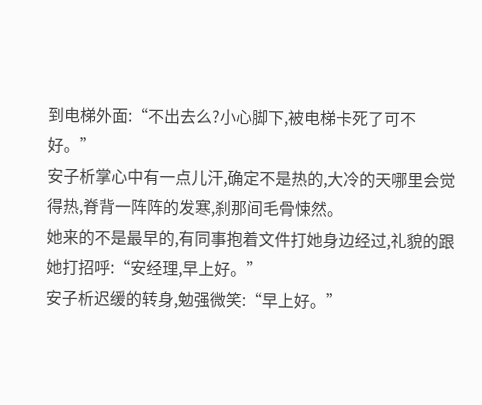到电梯外面:“不出去么?小心脚下,被电梯卡死了可不好。”
安子析掌心中有一点儿汗,确定不是热的,大冷的天哪里会觉得热,脊背一阵阵的发寒,刹那间毛骨悚然。
她来的不是最早的,有同事抱着文件打她身边经过,礼貌的跟她打招呼:“安经理,早上好。”
安子析迟缓的转身,勉强微笑:“早上好。”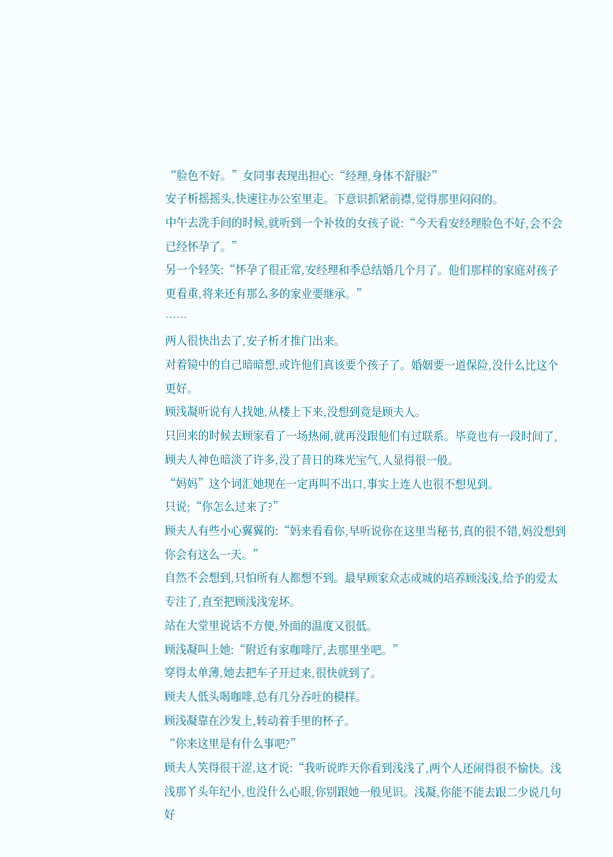“脸色不好。”女同事表现出担心:“经理,身体不舒服?”
安子析摇摇头,快速往办公室里走。下意识抓紧前襟,觉得那里闷闷的。
中午去洗手间的时候,就听到一个补妆的女孩子说:“今天看安经理脸色不好,会不会已经怀孕了。”
另一个轻笑:“怀孕了很正常,安经理和季总结婚几个月了。他们那样的家庭对孩子更看重,将来还有那么多的家业要继承。”
……
两人很快出去了,安子析才推门出来。
对着镜中的自己暗暗想,或许他们真该要个孩子了。婚姻要一道保险,没什么比这个更好。
顾浅凝听说有人找她,从楼上下来,没想到竟是顾夫人。
只回来的时候去顾家看了一场热闹,就再没跟他们有过联系。毕竟也有一段时间了,顾夫人神色暗淡了许多,没了昔日的珠光宝气,人显得很一般。
“妈妈”这个词汇她现在一定再叫不出口,事实上连人也很不想见到。
只说;“你怎么过来了?”
顾夫人有些小心翼翼的:“妈来看看你,早听说你在这里当秘书,真的很不错,妈没想到你会有这么一天。”
自然不会想到,只怕所有人都想不到。最早顾家众志成城的培养顾浅浅,给予的爱太专注了,直至把顾浅浅宠坏。
站在大堂里说话不方便,外面的温度又很低。
顾浅凝叫上她:“附近有家咖啡厅,去那里坐吧。”
穿得太单薄,她去把车子开过来,很快就到了。
顾夫人低头喝咖啡,总有几分吞吐的模样。
顾浅凝靠在沙发上,转动着手里的杯子。
“你来这里是有什么事吧?”
顾夫人笑得很干涩,这才说:“我听说昨天你看到浅浅了,两个人还闹得很不愉快。浅浅那丫头年纪小,也没什么心眼,你别跟她一般见识。浅凝,你能不能去跟二少说几句好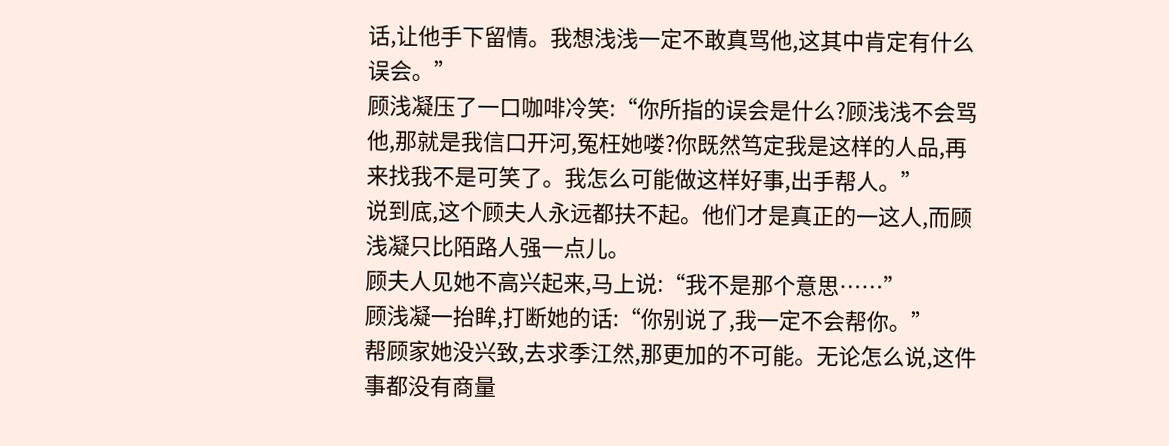话,让他手下留情。我想浅浅一定不敢真骂他,这其中肯定有什么误会。”
顾浅凝压了一口咖啡冷笑:“你所指的误会是什么?顾浅浅不会骂他,那就是我信口开河,冤枉她喽?你既然笃定我是这样的人品,再来找我不是可笑了。我怎么可能做这样好事,出手帮人。”
说到底,这个顾夫人永远都扶不起。他们才是真正的一这人,而顾浅凝只比陌路人强一点儿。
顾夫人见她不高兴起来,马上说:“我不是那个意思……”
顾浅凝一抬眸,打断她的话:“你别说了,我一定不会帮你。”
帮顾家她没兴致,去求季江然,那更加的不可能。无论怎么说,这件事都没有商量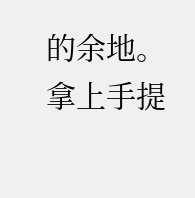的余地。
拿上手提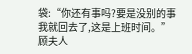袋:“你还有事吗?要是没别的事我就回去了,这是上班时间。”
顾夫人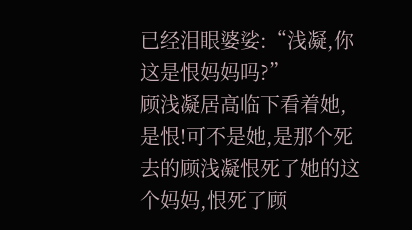已经泪眼婆娑:“浅凝,你这是恨妈妈吗?”
顾浅凝居高临下看着她,是恨!可不是她,是那个死去的顾浅凝恨死了她的这个妈妈,恨死了顾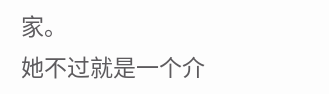家。
她不过就是一个介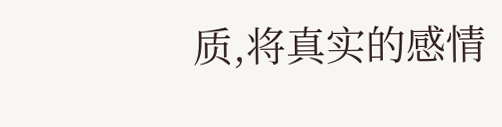质,将真实的感情